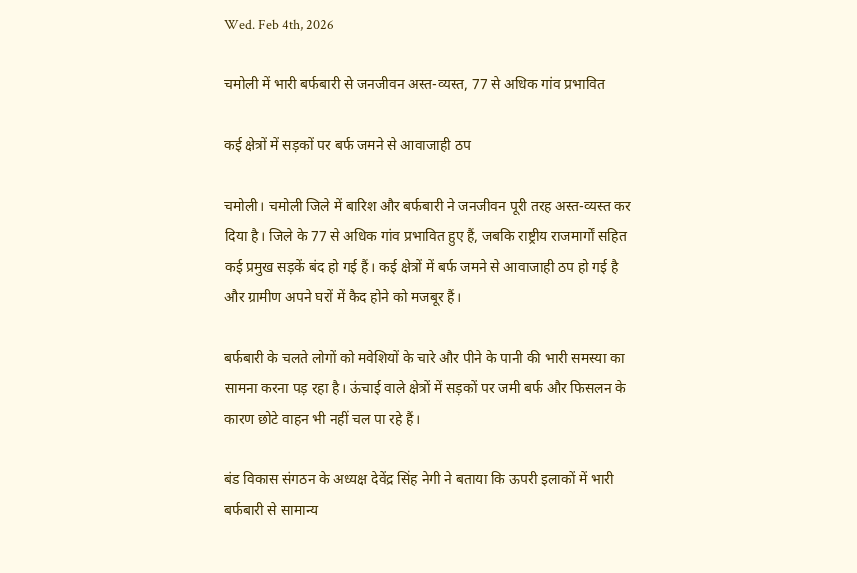Wed. Feb 4th, 2026

चमोली में भारी बर्फबारी से जनजीवन अस्त-व्यस्त, 77 से अधिक गांव प्रभावित

कई क्षेत्रों में सड़कों पर बर्फ जमने से आवाजाही ठप

चमोली। चमोली जिले में बारिश और बर्फबारी ने जनजीवन पूरी तरह अस्त-व्यस्त कर दिया है। जिले के 77 से अधिक गांव प्रभावित हुए हैं, जबकि राष्ट्रीय राजमार्गों सहित कई प्रमुख सड़कें बंद हो गई हैं। कई क्षेत्रों में बर्फ जमने से आवाजाही ठप हो गई है और ग्रामीण अपने घरों में कैद होने को मजबूर हैं।

बर्फबारी के चलते लोगों को मवेशियों के चारे और पीने के पानी की भारी समस्या का सामना करना पड़ रहा है। ऊंचाई वाले क्षेत्रों में सड़कों पर जमी बर्फ और फिसलन के कारण छोटे वाहन भी नहीं चल पा रहे हैं।

बंड विकास संगठन के अध्यक्ष देवेंद्र सिंह नेगी ने बताया कि ऊपरी इलाकों में भारी बर्फबारी से सामान्य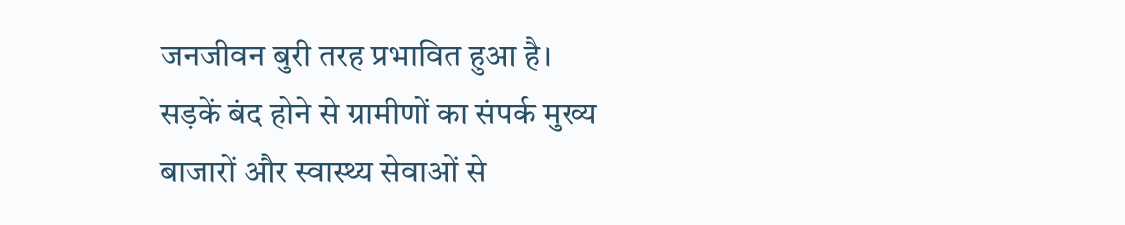जनजीवन बुरी तरह प्रभावित हुआ है। सड़कें बंद होने से ग्रामीणों का संपर्क मुख्य बाजारों और स्वास्थ्य सेवाओं से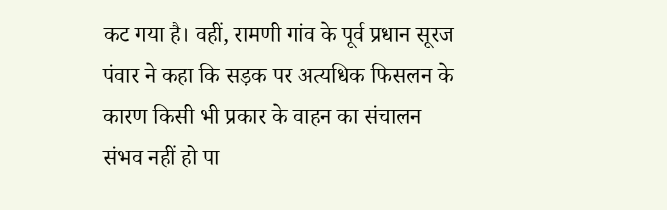कट गया है। वहीं, रामणी गांव के पूर्व प्रधान सूरज पंवार ने कहा कि सड़क पर अत्यधिक फिसलन के कारण किसी भी प्रकार के वाहन का संचालन संभव नहीं हो पा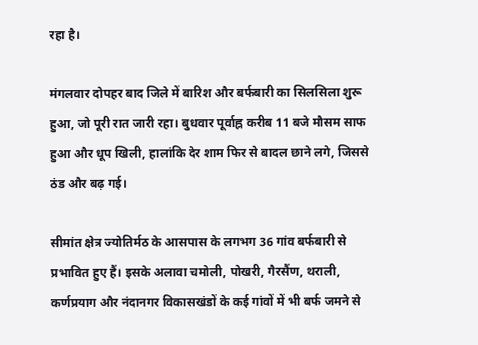रहा है।

मंगलवार दोपहर बाद जिले में बारिश और बर्फबारी का सिलसिला शुरू हुआ, जो पूरी रात जारी रहा। बुधवार पूर्वाह्न करीब 11 बजे मौसम साफ हुआ और धूप खिली, हालांकि देर शाम फिर से बादल छाने लगे, जिससे ठंड और बढ़ गई।

सीमांत क्षेत्र ज्योतिर्मठ के आसपास के लगभग 36 गांव बर्फबारी से प्रभावित हुए हैं। इसके अलावा चमोली, पोखरी, गैरसैंण, थराली, कर्णप्रयाग और नंदानगर विकासखंडों के कई गांवों में भी बर्फ जमने से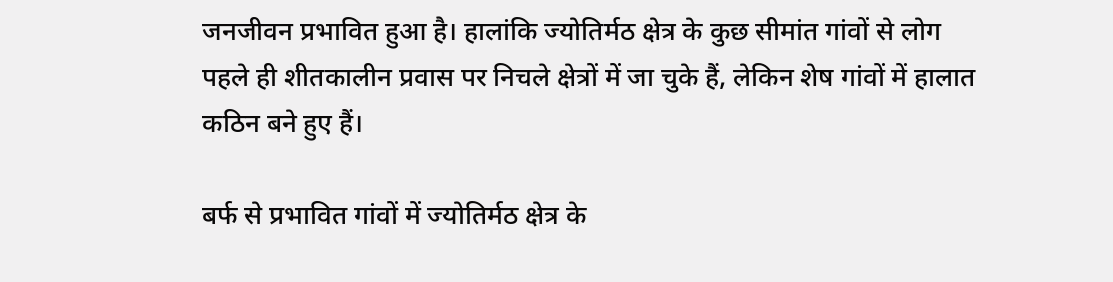जनजीवन प्रभावित हुआ है। हालांकि ज्योतिर्मठ क्षेत्र के कुछ सीमांत गांवों से लोग पहले ही शीतकालीन प्रवास पर निचले क्षेत्रों में जा चुके हैं, लेकिन शेष गांवों में हालात कठिन बने हुए हैं।

बर्फ से प्रभावित गांवों में ज्योतिर्मठ क्षेत्र के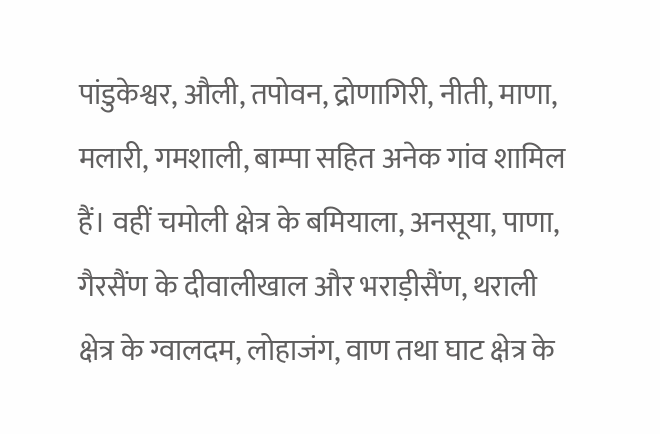पांडुकेश्वर, औली, तपोवन, द्रोणागिरी, नीती, माणा, मलारी, गमशाली, बाम्पा सहित अनेक गांव शामिल हैं। वहीं चमोली क्षेत्र के बमियाला, अनसूया, पाणा, गैरसैंण के दीवालीखाल और भराड़ीसैंण, थराली क्षेत्र के ग्वालदम, लोहाजंग, वाण तथा घाट क्षेत्र के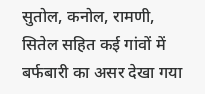सुतोल, कनोल, रामणी, सितेल सहित कई गांवों में बर्फबारी का असर देखा गया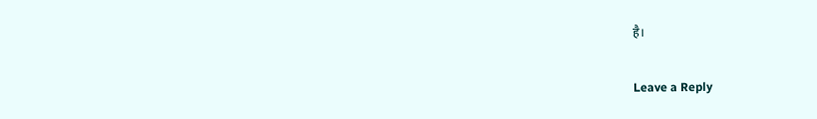है।

Leave a Reply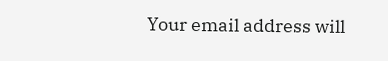Your email address will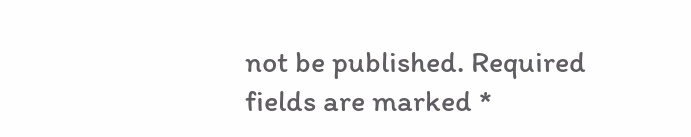not be published. Required fields are marked *